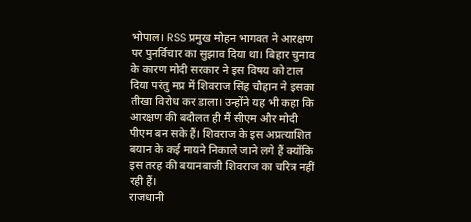भोपाल। RSS प्रमुख मोहन भागवत ने आरक्षण पर पुनर्विचार का सुझाव दिया था। बिहार चुनाव के कारण मोदी सरकार ने इस विषय को टाल दिया परंतु मप्र में शिवराज सिंह चौहान ने इसका तीखा विरोध कर डाला। उन्होंने यह भी कहा कि आरक्षण की बदौलत ही मैं सीएम और मोदी पीएम बन सके हैं। शिवराज के इस अप्रत्याशित बयान के कई मायने निकाले जाने लगे हैं क्योंकि इस तरह की बयानबाजी शिवराज का चरित्र नहीं रही हैं।
राजधानी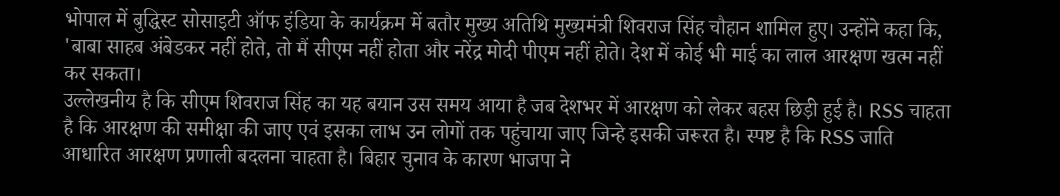भोपाल में बुद्धिस्ट सोसाइटी ऑफ इंडिया के कार्यक्रम में बतौर मुख्य अतिथि मुख्यमंत्री शिवराज सिंह चौहान शामिल हुए। उन्होंने कहा कि, 'बाबा साहब अंबेडकर नहीं होते, तो मैं सीएम नहीं होता और नरेंद्र मोदी पीएम नहीं होते। देश में कोई भी माई का लाल आरक्षण खत्म नहीं कर सकता।
उल्लेखनीय है कि सीएम शिवराज सिंह का यह बयान उस समय आया है जब देशभर में आरक्षण को लेकर बहस छिड़ी हुई है। RSS चाहता है कि आरक्षण की समीक्षा की जाए एवं इसका लाभ उन लोगों तक पहुंचाया जाए जिन्हे इसकी जरूरत है। स्पष्ट है कि RSS जाति आधारित आरक्षण प्रणाली बदलना चाहता है। बिहार चुनाव के कारण भाजपा ने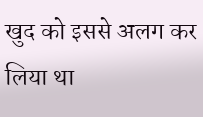खुद को इससे अलग कर लिया था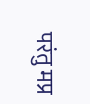परंतु मप्र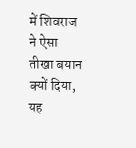में शिवराज ने ऐसा तीखा बयान क्यों दिया, यह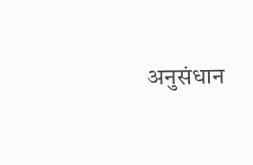अनुसंधान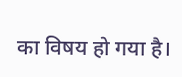का विषय हो गया है।